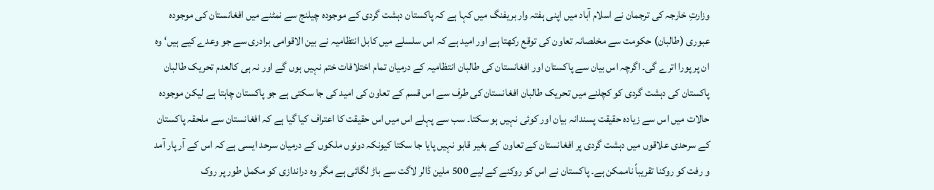وزارتِ خارجہ کی ترجمان نے اسلام آباد میں اپنی ہفتہ وار بریفنگ میں کہا ہے کہ پاکستان دہشت گردی کے موجودہ چیلنج سے نمٹنے میں افغانستان کی موجودہ عبوری (طالبان) حکومت سے مخلصانہ تعاون کی توقع رکھتا ہے اور امید ہے کہ اس سلسلے میں کابل انتظامیہ نے بین الاقوامی برادری سے جو وعدے کیے ہیں‘ وہ ان پر پورا اترے گی۔ اگرچہ اس بیان سے پاکستان اور افغانستان کی طالبان انتظامیہ کے درمیان تمام اختلافات ختم نہیں ہوں گے اور نہ ہی کالعدم تحریک طالبان پاکستان کی دہشت گردی کو کچلنے میں تحریک طالبان افغانستان کی طرف سے اس قسم کے تعاون کی امید کی جا سکتی ہے جو پاکستان چاہتا ہے لیکن موجودہ حالات میں اس سے زیادہ حقیقت پسندانہ بیان اور کوئی نہیں ہو سکتا۔ سب سے پہلے اس میں اس حقیقت کا اعتراف کیا گیا ہے کہ افغانستان سے ملحقہ پاکستان کے سرحدی علاقوں میں دہشت گردی پر افغانستان کے تعاون کے بغیر قابو نہیں پایا جا سکتا کیونکہ دونوں ملکوں کے درمیان سرحد ایسی ہے کہ اس کے آر پار آمد و رفت کو روکنا تقریباً ناممکن ہے۔ پاکستان نے اس کو روکنے کے لیے 500 ملین ڈالر لاگت سے باڑ لگائی ہے مگر وہ دراندازی کو مکمل طور پر روک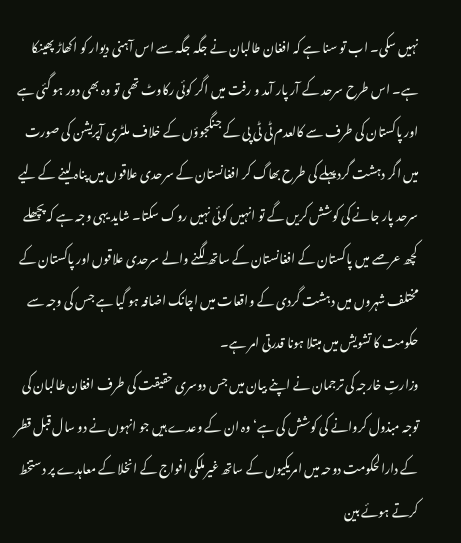نہیں سکی۔ اب تو سنا ہے کہ افغان طالبان نے جگہ جگہ سے اس آہنی دیوار کو اکھاڑ پھینکا ہے۔ اس طرح سرحد کے آر پار آمد و رفت میں اگر کوئی رکاوٹ تھی تو وہ بھی دور ہو گئی ہے اور پاکستان کی طرف سے کالعدم ٹی ٹی پی کے جنگجوؤں کے خلاف ملٹری آپریشن کی صورت میں اگر دہشت گرد پہلے کی طرح بھاگ کر افغانستان کے سرحدی علاقوں میں پناہ لینے کے لیے سرحد پار جانے کی کوشش کریں گے تو انہیں کوئی نہیں روک سکتا۔ شاید یہی وجہ ہے کہ پچھلے کچھ عرصے میں پاکستان کے افغانستان کے ساتھ لگنے والے سرحدی علاقوں اور پاکستان کے مختلف شہروں میں دہشت گردی کے واقعات میں اچانک اضافہ ہو گیا ہے جس کی وجہ سے حکومت کا تشویش میں مبتلا ہونا قدرتی امر ہے۔
وزارتِ خارجہ کی ترجمان نے اپنے بیان میں جس دوسری حقیقت کی طرف افغان طالبان کی توجہ مبذول کروانے کی کوشش کی ہے‘ وہ ان کے وعدے ہیں جو انہوں نے دو سال قبل قطر کے دارالحکومت دوحہ میں امریکیوں کے ساتھ غیرملکی افواج کے انخلا کے معاہدے پر دستخط کرتے ہوئے بین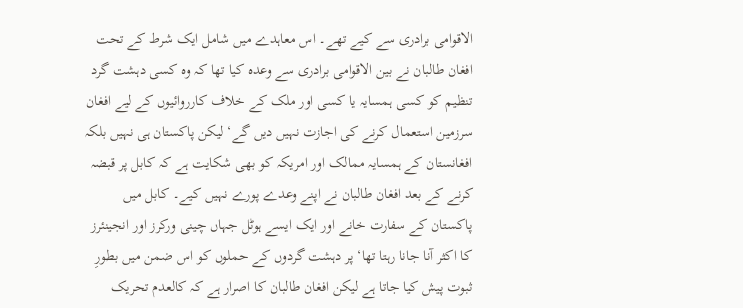الاقوامی برادری سے کیے تھے۔ اس معاہدے میں شامل ایک شرط کے تحت افغان طالبان نے بین الاقوامی برادری سے وعدہ کیا تھا کہ وہ کسی دہشت گرد تنظیم کو کسی ہمسایہ یا کسی اور ملک کے خلاف کارروائیوں کے لیے افغان سرزمین استعمال کرنے کی اجازت نہیں دیں گے‘ لیکن پاکستان ہی نہیں بلکہ افغانستان کے ہمسایہ ممالک اور امریکہ کو بھی شکایت ہے کہ کابل پر قبضہ کرنے کے بعد افغان طالبان نے اپنے وعدے پورے نہیں کیے۔ کابل میں پاکستان کے سفارت خانے اور ایک ایسے ہوٹل جہاں چینی ورکرز اور انجینئرز کا اکثر آنا جانا رہتا تھا‘ پر دہشت گردوں کے حملوں کو اس ضمن میں بطورِ ثبوت پیش کیا جاتا ہے لیکن افغان طالبان کا اصرار ہے کہ کالعدم تحریک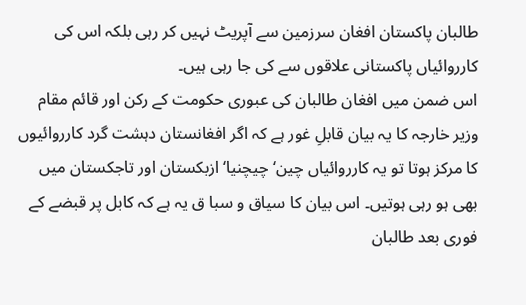طالبان پاکستان افغان سرزمین سے آپریٹ نہیں کر رہی بلکہ اس کی کارروائیاں پاکستانی علاقوں سے کی جا رہی ہیں۔
اس ضمن میں افغان طالبان کی عبوری حکومت کے رکن اور قائم مقام وزیر خارجہ کا یہ بیان قابلِ غور ہے کہ اگر افغانستان دہشت گرد کارروائیوں کا مرکز ہوتا تو یہ کارروائیاں چین‘ چیچنیا‘ ازبکستان اور تاجکستان میں بھی ہو رہی ہوتیں۔ اس بیان کا سیاق و سبا ق یہ ہے کہ کابل پر قبضے کے فوری بعد طالبان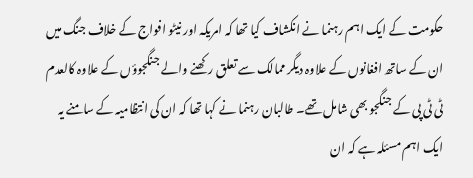حکومت کے ایک اہم رہنما نے انکشاف کیا تھا کہ امریکہ اور نیٹو افواج کے خلاف جنگ میں ان کے ساتھ افغانوں کے علاوہ دیگر ممالک سے تعلق رکھنے والے جنگجوؤں کے علاوہ کالعدم ٹی ٹی پی کے جنگجو بھی شامل تھے۔ طالبان رہنما نے کہا تھا کہ ان کی انتظامیہ کے سامنے یہ ایک اہم مسئلہ ہے کہ ان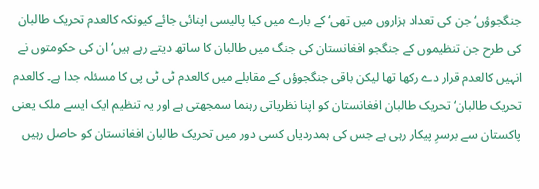جنگجوؤں‘ جن کی تعداد ہزاروں میں تھی‘ کے بارے میں کیا پالیسی اپنائی جائے کیونکہ کالعدم تحریک طالبان کی طرح جن تنظیموں کے جنگجو افغانستان کی جنگ میں طالبان کا ساتھ دیتے رہے ہیں‘ ان کی حکومتوں نے انہیں کالعدم قرار دے رکھا تھا لیکن باقی جنگجوؤں کے مقابلے میں کالعدم ٹی ٹی پی کا مسئلہ جدا ہے۔ کالعدم تحریک طالبان‘ تحریک طالبان افغانستان کو اپنا نظریاتی رہنما سمجھتی ہے اور یہ تنظیم ایک ایسے ملک یعنی پاکستان سے برسرِ پیکار رہی ہے جس کی ہمدردیاں کسی دور میں تحریک طالبان افغانستان کو حاصل رہیں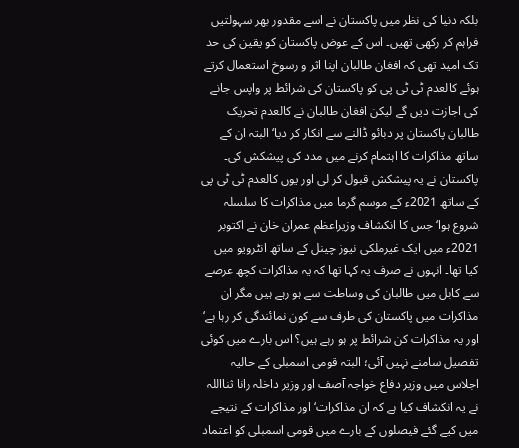بلکہ دنیا کی نظر میں پاکستان نے اسے مقدور بھر سہولتیں فراہم کر رکھی تھیں۔ اس کے عوض پاکستان کو یقین کی حد تک امید تھی کہ افغان طالبان اپنا اثر و رسوخ استعمال کرتے ہوئے کالعدم ٹی ٹی پی کو پاکستان کی شرائط پر واپس جانے کی اجازت دیں گے لیکن افغان طالبان نے کالعدم تحریک طالبان پاکستان پر دبائو ڈالنے سے انکار کر دیا‘ البتہ ان کے ساتھ مذاکرات کا اہتمام کرنے میں مدد کی پیشکش کی۔ پاکستان نے یہ پیشکش قبول کر لی اور یوں کالعدم ٹی ٹی پی کے ساتھ 2021ء کے موسم گرما میں مذاکرات کا سلسلہ شروع ہوا‘ جس کا انکشاف وزیراعظم عمران خان نے اکتوبر 2021ء میں ایک غیرملکی نیوز چینل کے ساتھ انٹرویو میں کیا تھا۔ انہوں نے صرف یہ کہا تھا کہ یہ مذاکرات کچھ عرصے سے کابل میں طالبان کی وساطت سے ہو رہے ہیں مگر ان مذاکرات میں پاکستان کی طرف سے کون نمائندگی کر رہا ہے‘ اور یہ مذاکرات کن شرائط پر ہو رہے ہیں؟ اس بارے میں کوئی تفصیل سامنے نہیں آئی؛ البتہ قومی اسمبلی کے حالیہ اجلاس میں وزیر دفاع خواجہ آصف اور وزیر داخلہ رانا ثنااللہ نے یہ انکشاف کیا ہے کہ ان مذاکرات‘ اور مذاکرات کے نتیجے میں کیے گئے فیصلوں کے بارے میں قومی اسمبلی کو اعتماد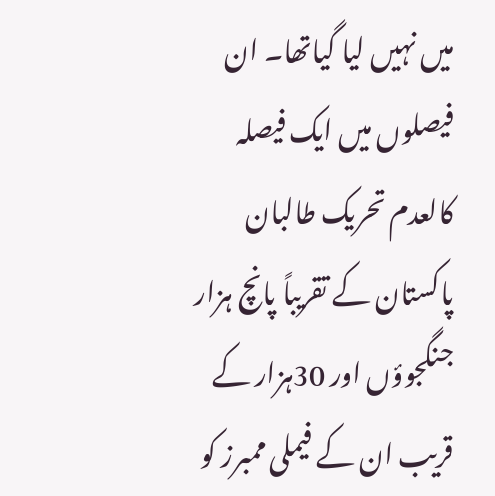میں نہیں لیا گیاتھا۔ ان فیصلوں میں ایک فیصلہ کالعدم تحریک طالبان پاکستان کے تقریباً پانچ ہزار جنگجوؤں اور 30ہزار کے قریب ان کے فیملی ممبرز کو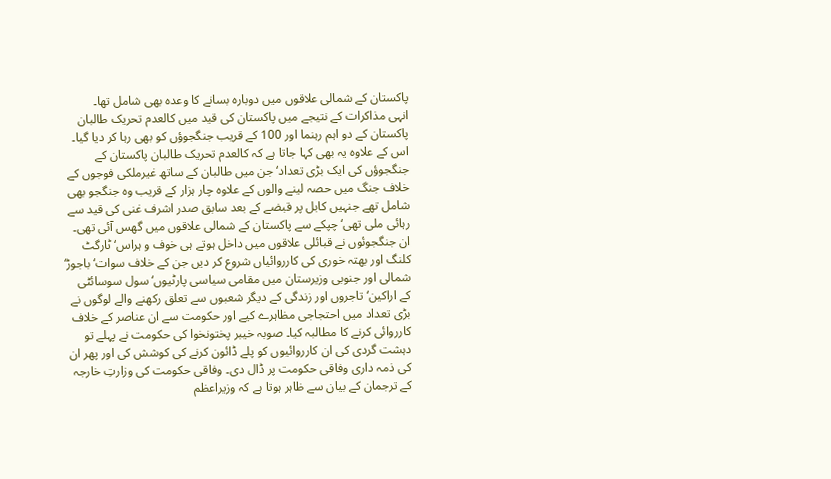پاکستان کے شمالی علاقوں میں دوبارہ بسانے کا وعدہ بھی شامل تھا۔
انہی مذاکرات کے نتیجے میں پاکستان کی قید میں کالعدم تحریک طالبان پاکستان کے دو اہم رہنما اور 100 کے قریب جنگجوؤں کو بھی رہا کر دیا گیا۔ اس کے علاوہ یہ بھی کہا جاتا ہے کہ کالعدم تحریک طالبان پاکستان کے جنگجوؤں کی ایک بڑی تعداد‘ جن میں طالبان کے ساتھ غیرملکی فوجوں کے خلاف جنگ میں حصہ لینے والوں کے علاوہ چار ہزار کے قریب وہ جنگجو بھی شامل تھے جنہیں کابل پر قبضے کے بعد سابق صدر اشرف غنی کی قید سے رہائی ملی تھی‘ چپکے سے پاکستان کے شمالی علاقوں میں گھس آئی تھی۔
ان جنگجوئوں نے قبائلی علاقوں میں داخل ہوتے ہی خوف و ہراس‘ ٹارگٹ کلنگ اور بھتہ خوری کی کارروائیاں شروع کر دیں جن کے خلاف سوات‘ باجوڑ‘ شمالی اور جنوبی وزیرستان میں مقامی سیاسی پارٹیوں‘ سول سوسائٹی کے اراکین‘ تاجروں اور زندگی کے دیگر شعبوں سے تعلق رکھنے والے لوگوں نے بڑی تعداد میں احتجاجی مظاہرے کیے اور حکومت سے ان عناصر کے خلاف کارروائی کرنے کا مطالبہ کیا۔ صوبہ خیبر پختونخوا کی حکومت نے پہلے تو دہشت گردی کی ان کارروائیوں کو پلے ڈائون کرنے کی کوشش کی اور پھر ان کی ذمہ داری وفاقی حکومت پر ڈال دی۔ وفاقی حکومت کی وزارتِ خارجہ کے ترجمان کے بیان سے ظاہر ہوتا ہے کہ وزیراعظم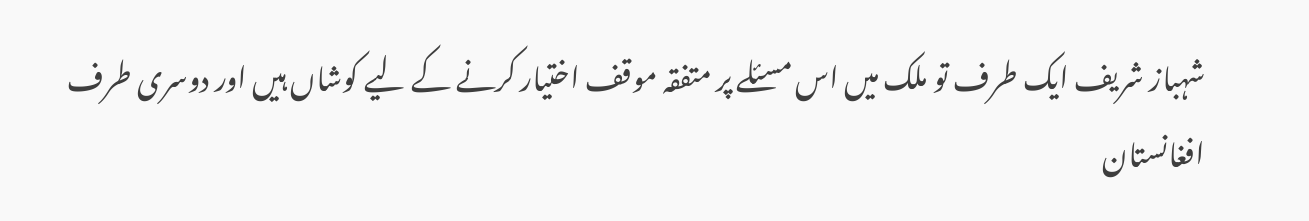شہباز شریف ایک طرف تو ملک میں اس مسئلے پر متفقہ موقف اختیار کرنے کے لیے کوشاں ہیں اور دوسری طرف افغانستان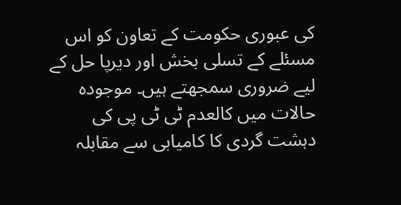کی عبوری حکومت کے تعاون کو اس مسئلے کے تسلی بخش اور دیرپا حل کے لیے ضروری سمجھتے ہیں۔ موجودہ حالات میں کالعدم ٹی ٹی پی کی دہشت گردی کا کامیابی سے مقابلہ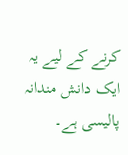کرنے کے لیے یہ ایک دانش مندانہ پالیسی ہے۔